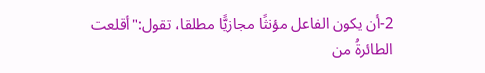2-أن يكون الفاعل مؤنثًا مجازيًّا مطلقا، تقول:"أقلعت الطائرةُ من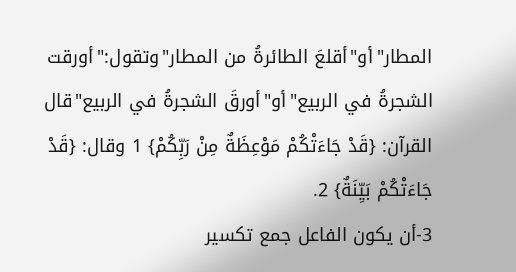المطار"أو"أقلعَ الطائرةُ من المطار"وتقول:"أورقت الشجرةُ في الربيع"أو"أورقَ الشجرةُ في الربيع"قال القرآن: {قَدْ جَاءَتْكُمْ مَوْعِظَةٌ مِنْ رَبِّكُمْ} 1 وقال: {قَدْ جَاءَتْكُمْ بَيِّنَةٌ} 2.
3-أن يكون الفاعل جمع تكسير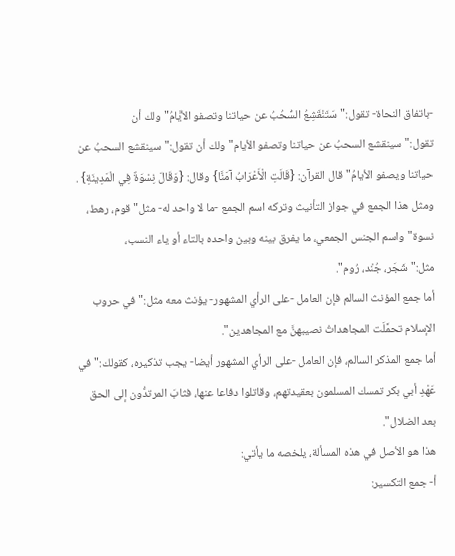-باتفاق النحاة- تقول:"سَتَنْقَشِعُ السُّحُبُ عن حياتنا وتصفو الأيَّامُ"ولك أن تقول:"سينقشع السحبُ عن حياتنا وتصفو الأيام"ولك أن تقول:"سينقشع السحبُ عن حياتنا ويصفو الأيامُ"قال القرآن: {قَالَتِ الْأَعْرَابُ آمَنَّا} وقال: {وَقَالَ نِسْوَةٌ فِي الْمَدِينَةِ} .
ومثل هذا الجمع في جواز التأنيث وتركه اسم الجمع -ما لا واحد له- مثل"قوم، رهط، نسوة"واسم الجنس الجمعي، ما يفرق بينه وبين واحده بالتاء أو ياء النسب، مثل:"شَجَر، جُنْد، رُوم".
أما جمع المؤنث السالم فإن العامل -على الرأي المشهور- يؤنث معه مثل:"في حروب الإسلام تحمَّلَت المجاهداتُ نصيبهنَّ مع المجاهدين".
أما جمع المذكر السالم، فإن العامل -على الرأي المشهور أيضا- يجب تذكيره، كقولك:"في عَهْدِ أبي بكر تمسك المسلمون بعقيدتهم، وقاتلوا دفاعا عنها، فثابَ المرتدُّون إلى الحق بعد الضلال".
هذا هو الأصل في هذه المسألة، يلخصه ما يأتي:
أ- جمع التكسير: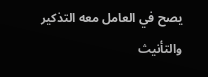يصح في العامل معه التذكير والتأنيث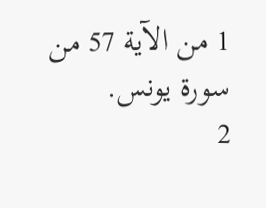1 من الآية 57 من سورة يونس.
2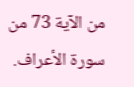من الآية 73 من سورة الأعراف.